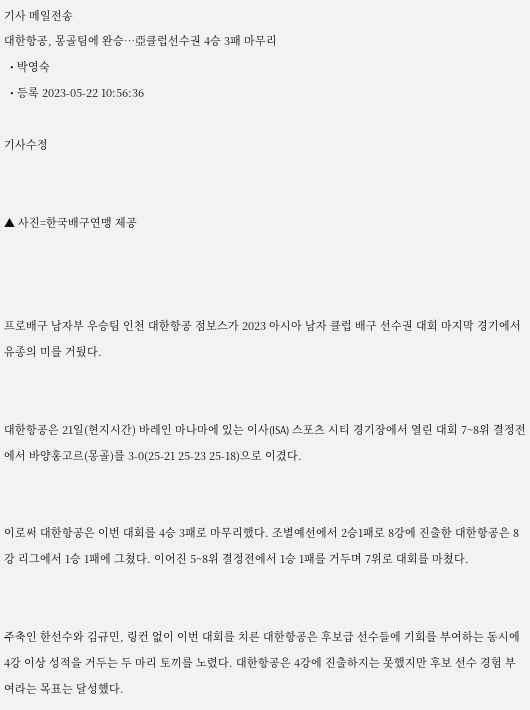기사 메일전송
대한항공, 몽골팀에 완승…亞클럽선수권 4승 3패 마무리
  • 박영숙
  • 등록 2023-05-22 10:56:36

기사수정


▲ 사진=한국배구연맹 제공



프로배구 남자부 우승팀 인천 대한항공 점보스가 2023 아시아 남자 클럽 배구 선수권 대회 마지막 경기에서 유종의 미를 거뒀다.


대한항공은 21일(현지시간) 바레인 마나마에 있는 이사(ISA) 스포츠 시티 경기장에서 열린 대회 7~8위 결정전에서 바양홍고르(몽골)를 3-0(25-21 25-23 25-18)으로 이겼다.


이로써 대한항공은 이번 대회를 4승 3패로 마무리했다. 조별예선에서 2승1패로 8강에 진출한 대한항공은 8강 리그에서 1승 1패에 그쳤다. 이어진 5~8위 결정전에서 1승 1패를 거두며 7위로 대회를 마쳤다.


주축인 한선수와 김규민, 링컨 없이 이번 대회를 치른 대한항공은 후보급 선수들에 기회를 부여하는 동시에 4강 이상 성적을 거두는 두 마리 토끼를 노렸다. 대한항공은 4강에 진출하지는 못했지만 후보 선수 경험 부여라는 목표는 달성했다.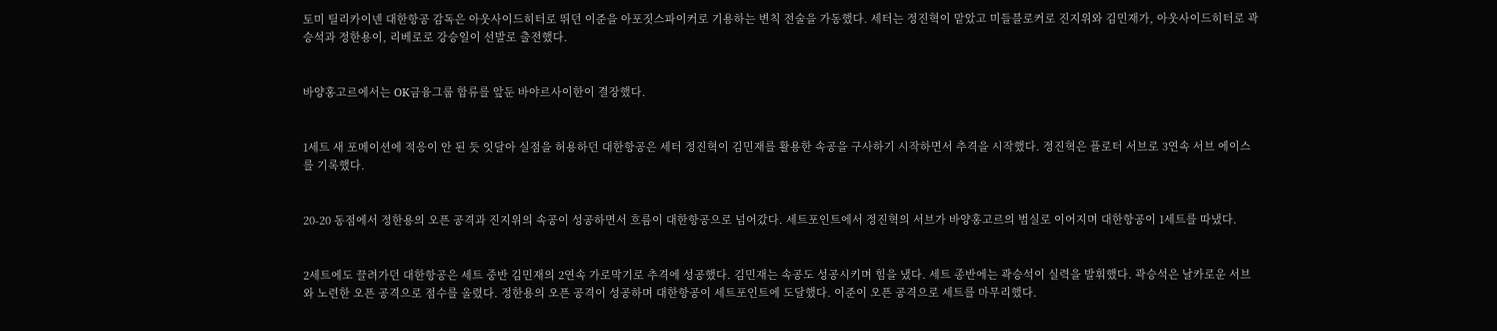토미 틸리카이넨 대한항공 감독은 아웃사이드히터로 뛰던 이준을 아포짓스파이커로 기용하는 변칙 전술을 가동했다. 세터는 정진혁이 맡았고 미들블로커로 진지위와 김민재가, 아웃사이드히터로 곽승석과 정한용이, 리베로로 강승일이 선발로 출전했다.


바양홍고르에서는 OK금융그룹 합류를 앞둔 바야르사이한이 결장했다.


1세트 새 포메이션에 적응이 안 된 듯 잇달아 실점을 허용하던 대한항공은 세터 정진혁이 김민재를 활용한 속공을 구사하기 시작하면서 추격을 시작했다. 정진혁은 플로터 서브로 3연속 서브 에이스를 기록했다.


20-20 동점에서 정한용의 오픈 공격과 진지위의 속공이 성공하면서 흐름이 대한항공으로 넘어갔다. 세트포인트에서 정진혁의 서브가 바양홍고르의 범실로 이어지며 대한항공이 1세트를 따냈다.


2세트에도 끌려가던 대한항공은 세트 중반 김민재의 2연속 가로막기로 추격에 성공했다. 김민재는 속공도 성공시키며 힘을 냈다. 세트 종반에는 곽승석이 실력을 발휘했다. 곽승석은 날카로운 서브와 노련한 오픈 공격으로 점수를 올렸다. 정한용의 오픈 공격이 성공하며 대한항공이 세트포인트에 도달했다. 이준이 오픈 공격으로 세트를 마무리했다.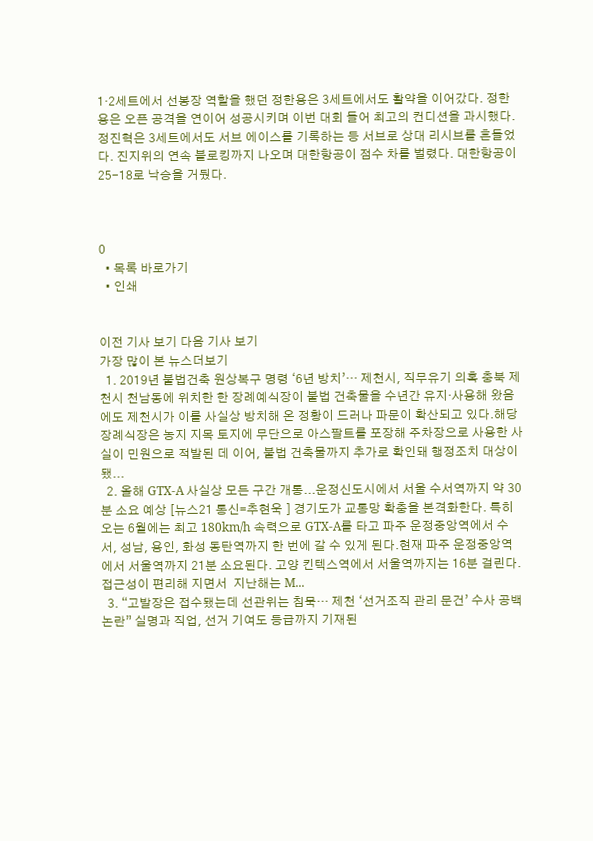1·2세트에서 선봉장 역할을 했던 정한용은 3세트에서도 활약을 이어갔다. 정한용은 오픈 공격을 연이어 성공시키며 이번 대회 들어 최고의 컨디션을 과시했다. 정진혁은 3세트에서도 서브 에이스를 기록하는 등 서브로 상대 리시브를 흔들었다. 진지위의 연속 블로킹까지 나오며 대한항공이 점수 차를 벌렸다. 대한항공이 25-18로 낙승을 거뒀다.



0
  • 목록 바로가기
  • 인쇄


이전 기사 보기 다음 기사 보기
가장 많이 본 뉴스더보기
  1. 2019년 불법건축 원상복구 명령 ‘6년 방치’… 제천시, 직무유기 의혹 충북 제천시 천남동에 위치한 한 장례예식장이 불법 건축물을 수년간 유지·사용해 왔음에도 제천시가 이를 사실상 방치해 온 정황이 드러나 파문이 확산되고 있다.해당 장례식장은 농지 지목 토지에 무단으로 아스팔트를 포장해 주차장으로 사용한 사실이 민원으로 적발된 데 이어, 불법 건축물까지 추가로 확인돼 행정조치 대상이 됐...
  2. 올해 GTX-A 사실상 모든 구간 개통...운정신도시에서 서울 수서역까지 약 30분 소요 예상 [뉴스21 통신=추현욱 ] 경기도가 교통망 확충을 본격화한다. 특히  오는 6월에는 최고 180km/h 속력으로 GTX-A를 타고 파주 운정중앙역에서 수서, 성남, 용인, 화성 동탄역까지 한 번에 갈 수 있게 된다.현재 파주 운정중앙역에서 서울역까지 21분 소요된다. 고양 킨텍스역에서 서울역까지는 16분 걸린다. 접근성이 편리해 지면서  지난해는 M...
  3. “고발장은 접수됐는데 선관위는 침묵… 제천 ‘선거조직 관리 문건’ 수사 공백 논란” 실명과 직업, 선거 기여도 등급까지 기재된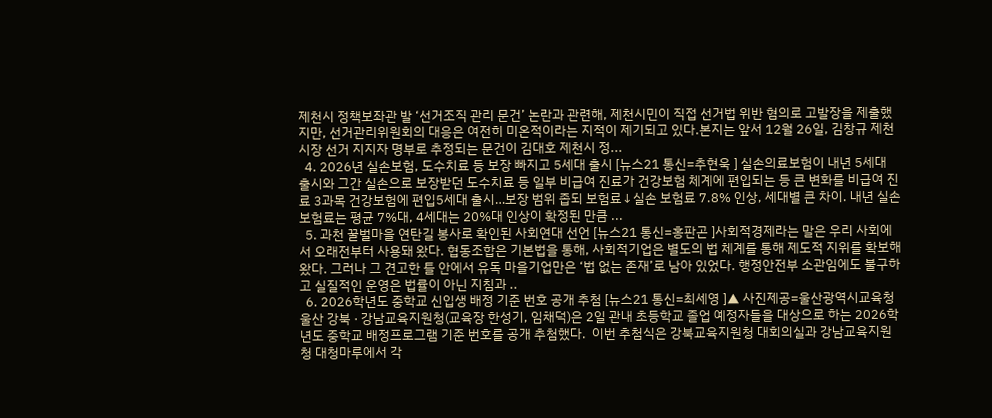제천시 정책보좌관 발 ‘선거조직 관리 문건’ 논란과 관련해, 제천시민이 직접 선거법 위반 혐의로 고발장을 제출했지만, 선거관리위원회의 대응은 여전히 미온적이라는 지적이 제기되고 있다.본지는 앞서 12월 26일, 김창규 제천시장 선거 지지자 명부로 추정되는 문건이 김대호 제천시 정...
  4. 2026년 실손보험, 도수치료 등 보장 빠지고 5세대 출시 [뉴스21 통신=추현욱 ] 실손의료보험이 내년 5세대 출시와 그간 실손으로 보장받던 도수치료 등 일부 비급여 진료가 건강보험 체계에 편입되는 등 큰 변화를 비급여 진료 3과목 건강보험에 편입5세대 출시…보장 범위 좁되 보험료↓실손 보험료 7.8% 인상, 세대별 큰 차이. 내년 실손 보험료는 평균 7%대, 4세대는 20%대 인상이 확정된 만큼 ...
  5. 과천 꿀벌마을 연탄길 봉사로 확인된 사회연대 선언 [뉴스21 통신=홍판곤 ]사회적경제라는 말은 우리 사회에서 오래전부터 사용돼 왔다. 협동조합은 기본법을 통해, 사회적기업은 별도의 법 체계를 통해 제도적 지위를 확보해 왔다. 그러나 그 견고한 틀 안에서 유독 마을기업만은 ‘법 없는 존재’로 남아 있었다. 행정안전부 소관임에도 불구하고 실질적인 운영은 법률이 아닌 지침과 ..
  6. 2026학년도 중학교 신입생 배정 기준 번호 공개 추첨 [뉴스21 통신=최세영 ]▲ 사진제공=울산광역시교육청울산 강북 · 강남교육지원청(교육장 한성기, 임채덕)은 2일 관내 초등학교 졸업 예정자들을 대상으로 하는 2026학년도 중학교 배정프로그램 기준 번호를 공개 추첨했다.  이번 추첨식은 강북교육지원청 대회의실과 강남교육지원청 대청마루에서 각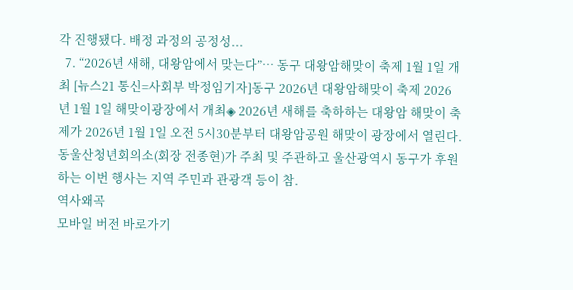각 진행됐다. 배정 과정의 공정성...
  7. “2026년 새해, 대왕암에서 맞는다”… 동구 대왕암해맞이 축제 1월 1일 개최 [뉴스21 통신=사회부 박정임기자]동구 2026년 대왕암해맞이 축제 2026년 1월 1일 해맞이광장에서 개최◈ 2026년 새해를 축하하는 대왕암 해맞이 축제가 2026년 1월 1일 오전 5시30분부터 대왕암공원 해맞이 광장에서 열린다. 동울산청년회의소(회장 전종현)가 주최 및 주관하고 울산광역시 동구가 후원하는 이번 행사는 지역 주민과 관광객 등이 참.
역사왜곡
모바일 버전 바로가기